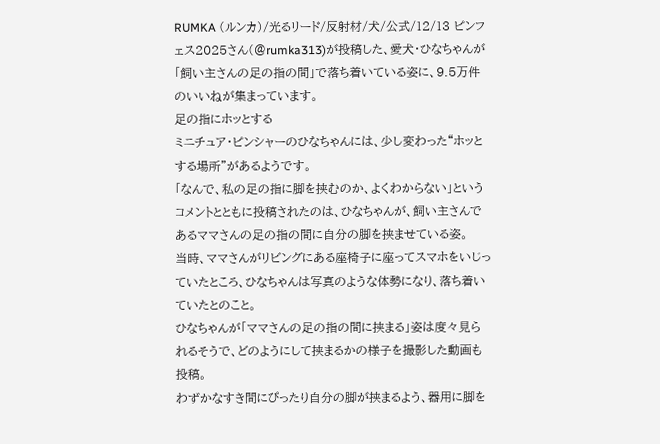RUMKA (ルンカ)/光るリード/反射材/犬/公式/12/13 ピンフェス2025さん(@rumka313)が投稿した、愛犬・ひなちゃんが「飼い主さんの足の指の間」で落ち着いている姿に、9.5万件のいいねが集まっています。
足の指にホッとする
ミニチュア・ピンシャーのひなちゃんには、少し変わった“ホッとする場所”があるようです。
「なんで、私の足の指に脚を挟むのか、よくわからない」というコメントとともに投稿されたのは、ひなちゃんが、飼い主さんであるママさんの足の指の間に自分の脚を挟ませている姿。
当時、ママさんがリビングにある座椅子に座ってスマホをいじっていたところ、ひなちゃんは写真のような体勢になり、落ち着いていたとのこと。
ひなちゃんが「ママさんの足の指の間に挟まる」姿は度々見られるそうで、どのようにして挟まるかの様子を撮影した動画も投稿。
わずかなすき間にぴったり自分の脚が挟まるよう、器用に脚を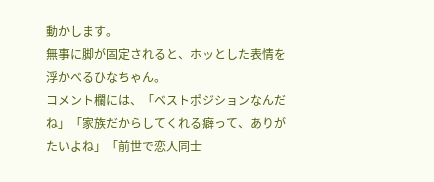動かします。
無事に脚が固定されると、ホッとした表情を浮かべるひなちゃん。
コメント欄には、「ベストポジションなんだね」「家族だからしてくれる癖って、ありがたいよね」「前世で恋人同士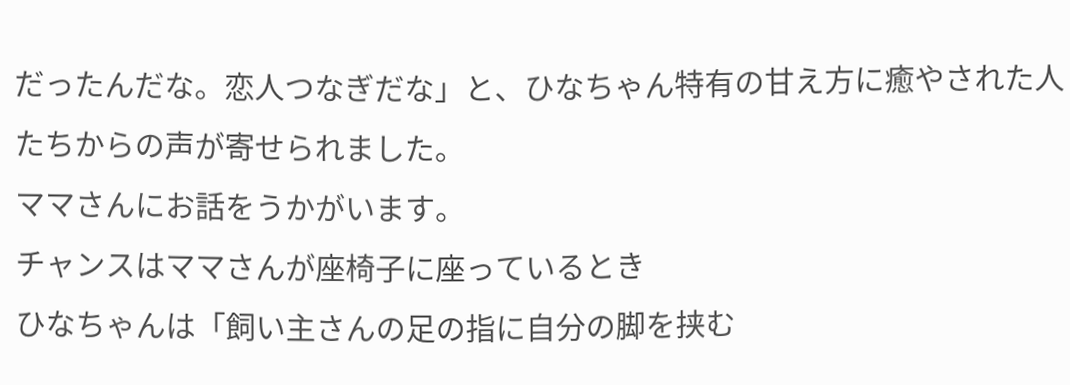だったんだな。恋人つなぎだな」と、ひなちゃん特有の甘え方に癒やされた人たちからの声が寄せられました。
ママさんにお話をうかがいます。
チャンスはママさんが座椅子に座っているとき
ひなちゃんは「飼い主さんの足の指に自分の脚を挟む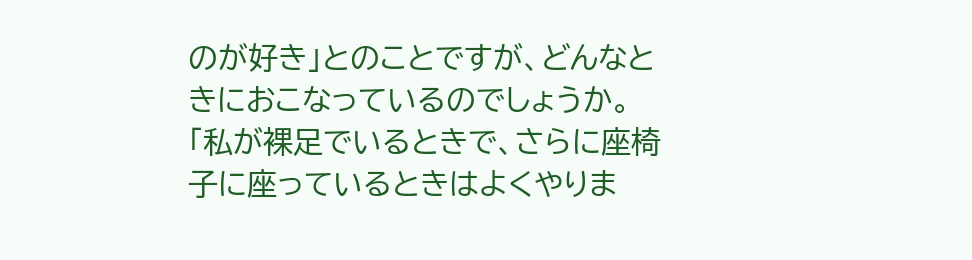のが好き」とのことですが、どんなときにおこなっているのでしょうか。
「私が裸足でいるときで、さらに座椅子に座っているときはよくやりま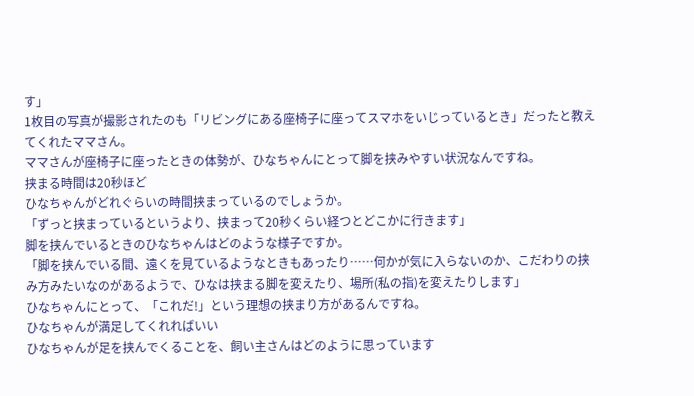す」
1枚目の写真が撮影されたのも「リビングにある座椅子に座ってスマホをいじっているとき」だったと教えてくれたママさん。
ママさんが座椅子に座ったときの体勢が、ひなちゃんにとって脚を挟みやすい状況なんですね。
挟まる時間は20秒ほど
ひなちゃんがどれぐらいの時間挟まっているのでしょうか。
「ずっと挟まっているというより、挟まって20秒くらい経つとどこかに行きます」
脚を挟んでいるときのひなちゃんはどのような様子ですか。
「脚を挟んでいる間、遠くを見ているようなときもあったり……何かが気に入らないのか、こだわりの挟み方みたいなのがあるようで、ひなは挟まる脚を変えたり、場所(私の指)を変えたりします」
ひなちゃんにとって、「これだ!」という理想の挟まり方があるんですね。
ひなちゃんが満足してくれればいい
ひなちゃんが足を挟んでくることを、飼い主さんはどのように思っています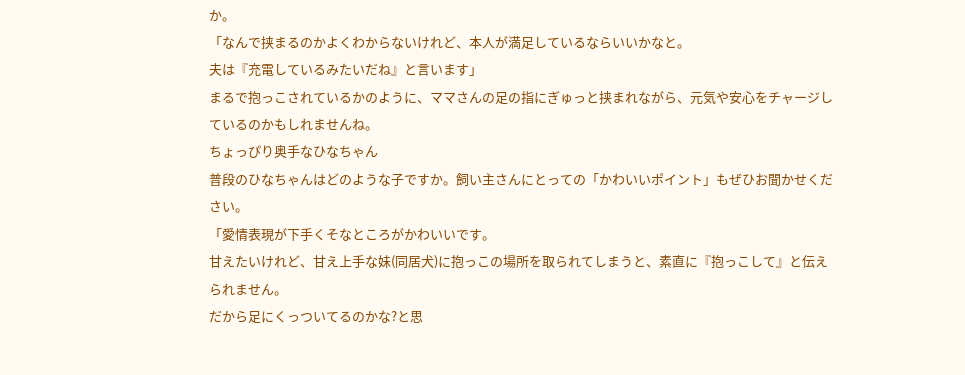か。
「なんで挟まるのかよくわからないけれど、本人が満足しているならいいかなと。
夫は『充電しているみたいだね』と言います」
まるで抱っこされているかのように、ママさんの足の指にぎゅっと挟まれながら、元気や安心をチャージしているのかもしれませんね。
ちょっぴり奥手なひなちゃん
普段のひなちゃんはどのような子ですか。飼い主さんにとっての「かわいいポイント」もぜひお聞かせください。
「愛情表現が下手くそなところがかわいいです。
甘えたいけれど、甘え上手な妹(同居犬)に抱っこの場所を取られてしまうと、素直に『抱っこして』と伝えられません。
だから足にくっついてるのかな?と思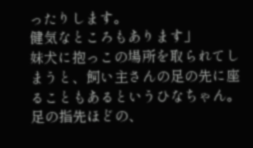ったりします。
健気なところもあります」
妹犬に抱っこの場所を取られてしまうと、飼い主さんの足の先に座ることもあるというひなちゃん。足の指先ほどの、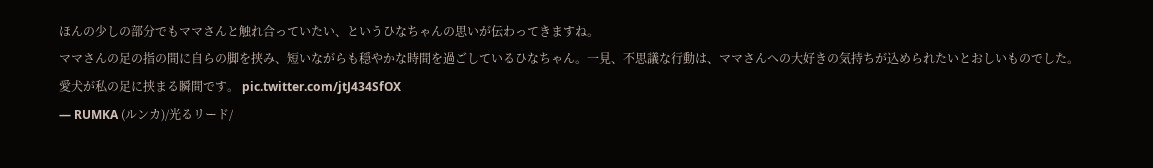ほんの少しの部分でもママさんと触れ合っていたい、というひなちゃんの思いが伝わってきますね。
ママさんの足の指の間に自らの脚を挟み、短いながらも穏やかな時間を過ごしているひなちゃん。一見、不思議な行動は、ママさんへの大好きの気持ちが込められたいとおしいものでした。
愛犬が私の足に挟まる瞬間です。 pic.twitter.com/jtJ434SfOX
— RUMKA (ルンカ)/光るリード/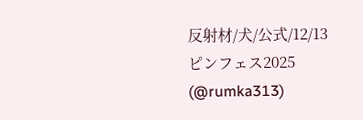反射材/犬/公式/12/13 ピンフェス2025 (@rumka313)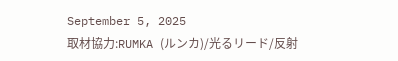September 5, 2025
取材協力:RUMKA (ルンカ)/光るリード/反射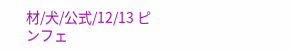材/犬/公式/12/13 ピンフェ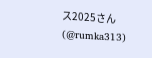ス2025さん(@rumka313)